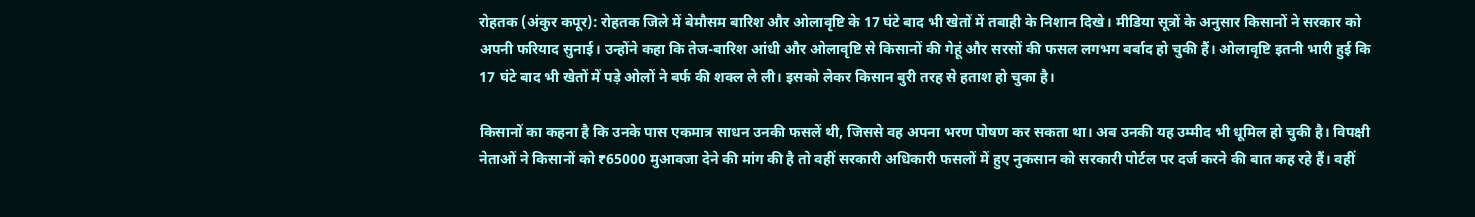रोहतक (अंकुर कपूर): रोहतक जिले में बेमौसम बारिश और ओलावृष्टि के 17 घंटे बाद भी खेतों में तबाही के निशान दिखे। मीडिया सूत्रों के अनुसार किसानों ने सरकार को अपनी फरियाद सुनाई। उन्होंने कहा कि तेज-बारिश आंधी और ओलावृष्टि से किसानों की गेहूं और सरसों की फसल लगभग बर्बाद हो चुकी हैं। ओलावृष्टि इतनी भारी हुई कि 17 घंटे बाद भी खेतों में पड़े ओलों ने बर्फ की शक्ल ले ली। इसको लेकर किसान बुरी तरह से हताश हो चुका है।

किसानों का कहना है कि उनके पास एकमात्र साधन उनकी फसलें थी, जिससे वह अपना भरण पोषण कर सकता था। अब उनकी यह उम्मीद भी धूमिल हो चुकी है। विपक्षी नेताओं ने किसानों को ₹65000 मुआवजा देने की मांग की है तो वहीं सरकारी अधिकारी फसलों में हुए नुकसान को सरकारी पोर्टल पर दर्ज करने की बात कह रहे हैं। वहीं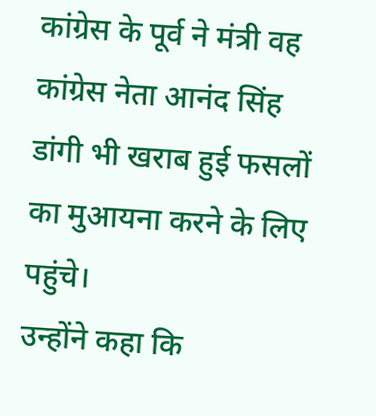कांग्रेस के पूर्व ने मंत्री वह कांग्रेस नेता आनंद सिंह डांगी भी खराब हुई फसलों का मुआयना करने के लिए पहुंचे।
उन्होंने कहा कि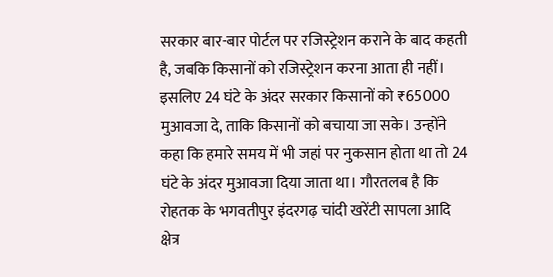सरकार बार-बार पोर्टल पर रजिस्ट्रेशन कराने के बाद कहती है, जबकि किसानों को रजिस्ट्रेशन करना आता ही नहीं। इसलिए 24 घंटे के अंदर सरकार किसानों को ₹65000 मुआवजा दे, ताकि किसानों को बचाया जा सके। उन्होंने कहा कि हमारे समय में भी जहां पर नुकसान होता था तो 24 घंटे के अंदर मुआवजा दिया जाता था। गौरतलब है कि रोहतक के भगवतीपुर इंदरगढ़ चांदी खरेंटी सापला आदि क्षेत्र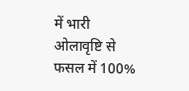में भारी ओलावृष्टि से फसल में 100%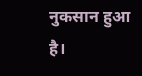नुकसान हुआ है।